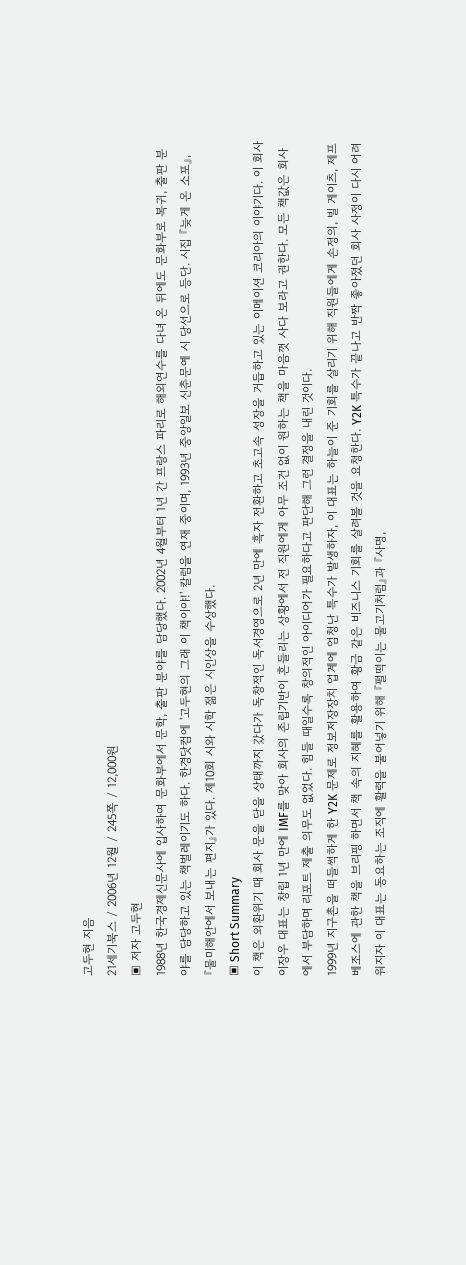고두현 지음
21세기북스 / 2006년 12월 / 245쪽 / 12,000원
▣ 저자 고두현
1988년 한국경제신문사에 입사하여 문화부에서 문학, 출판 분야를 담당했다. 2002년 4월부터 1년 간 프랑스 파리로 해외연수를 다녀 온 뒤에도 문화부로 복귀, 출판 분야를 담당하고 있는 책벌레이기도 하다. 한경닷컴에 '고두현의 그래 이 책이야!' 칼럼을 연재 중이며, 1993년 중앙일보 신춘문예 시 당선으로 등단. 시집 『늦게 온 소포』, 『물미해안에서 보내는 편지』가 있다. 제10회 시와 시학 젊은 시인상을 수상했다.
▣ Short Summary
이 책은 외환위기 때 회사 문을 닫을 상태까지 갔다가 독창적인 독서경영으로 2년 만에 흑자 전환하고 초고속 성장을 거듭하고 있는 이메이션 코리아의 이야기다. 이 회사 이장우 대표는 창립 1년 만에 IMF를 맞아 회사의 존립기반이 흔들리는 상황에서 전 직원에게 아무 조건 없이 원하는 책을 마음껏 사다 보라고 권한다. 모든 책값은 회사에서 부담하며 리포트 제출 의무도 없었다. 힘들 때일수록 창의적인 아이디어가 필요하다고 판단해 그런 결정을 내린 것이다.
1999년 지구촌을 떠들썩하게 한 Y2K 문제로 정보저장장치 업계에 엄청난 특수가 발생하자, 이 대표는 하늘이 준 기회를 살리기 위해 직원들에게 손정의, 빌 게이츠, 제프 베조스에 관한 책을 브리핑 하면서 책 속의 지혜를 활용하여 황금 같은 비즈니스 기회를 살려볼 것을 요청한다. Y2K 특수가 끝나고 반짝 좋아졌던 회사 사정이 다시 어려워지자 이 대표는 동요하는 조직에 활력을 불어넣기 위해 『펄떡이는 물고기처럼』과 『사명,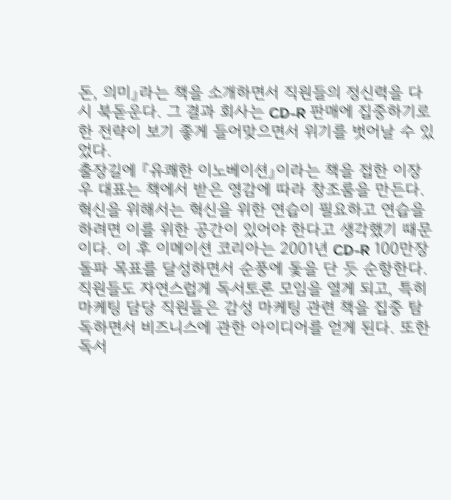돈, 의미』라는 책을 소개하면서 직원들의 정신력을 다시 북돋운다. 그 결과 회사는 CD-R 판매에 집중하기로 한 전략이 보기 좋게 들어맞으면서 위기를 벗어날 수 있었다.
출장길에 『유쾌한 이노베이션』이라는 책을 접한 이장우 대표는 책에서 받은 영감에 따라 창조룸을 만든다. 혁신을 위해서는 혁신을 위한 연습이 필요하고 연습을 하려면 이를 위한 공간이 있어야 한다고 생각했기 때문이다. 이 후 이메이션 코리아는 2001년 CD-R 100만장 돌파 목표를 달성하면서 순풍에 돛을 단 듯 순항한다. 직원들도 자연스럽게 독서토론 모임을 열게 되고, 특히 마케팅 담당 직원들은 감성 마케팅 관련 책을 집중 탐독하면서 비즈니스에 관한 아이디어를 얻게 된다. 또한 독서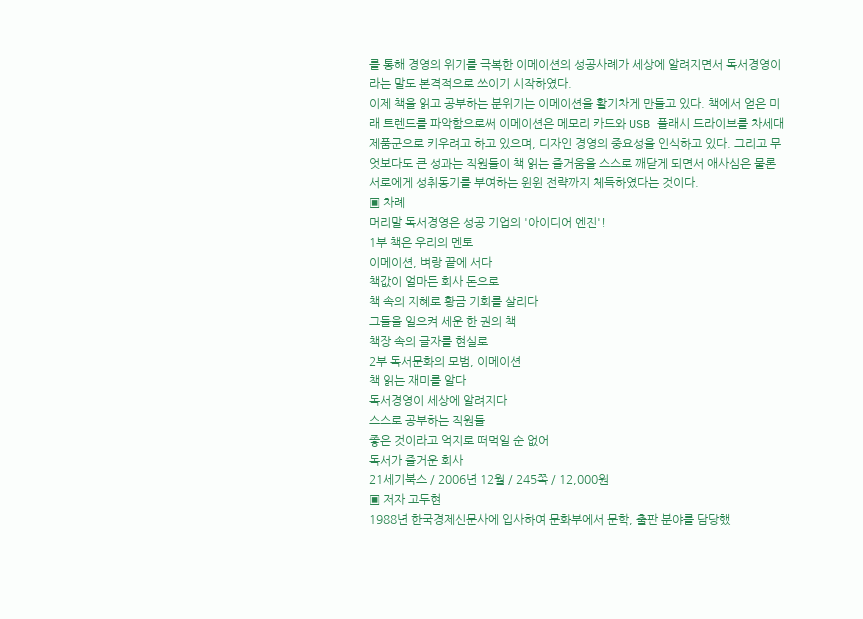를 통해 경영의 위기를 극복한 이메이션의 성공사례가 세상에 알려지면서 독서경영이라는 말도 본격적으로 쓰이기 시작하였다.
이제 책을 읽고 공부하는 분위기는 이메이션을 활기차게 만들고 있다. 책에서 얻은 미래 트렌드를 파악함으로써 이메이션은 메모리 카드와 USB 플래시 드라이브를 차세대 제품군으로 키우려고 하고 있으며, 디자인 경영의 중요성을 인식하고 있다. 그리고 무엇보다도 큰 성과는 직원들이 책 읽는 즐거움을 스스로 깨닫게 되면서 애사심은 물론 서로에게 성취동기를 부여하는 윈윈 전략까지 체득하였다는 것이다.
▣ 차례
머리말 독서경영은 성공 기업의 '아이디어 엔진'!
1부 책은 우리의 멘토
이메이션, 벼랑 끝에 서다
책값이 얼마든 회사 돈으로
책 속의 지혜로 황금 기회를 살리다
그들을 일으켜 세운 한 권의 책
책장 속의 글자를 현실로
2부 독서문화의 모범, 이메이션
책 읽는 재미를 알다
독서경영이 세상에 알려지다
스스로 공부하는 직원들
좋은 것이라고 억지로 떠먹일 순 없어
독서가 즐거운 회사
21세기북스 / 2006년 12월 / 245쪽 / 12,000원
▣ 저자 고두현
1988년 한국경제신문사에 입사하여 문화부에서 문학, 출판 분야를 담당했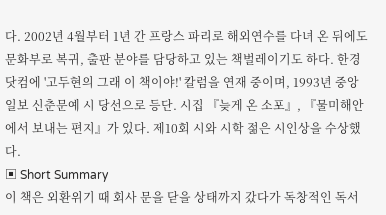다. 2002년 4월부터 1년 간 프랑스 파리로 해외연수를 다녀 온 뒤에도 문화부로 복귀, 출판 분야를 담당하고 있는 책벌레이기도 하다. 한경닷컴에 '고두현의 그래 이 책이야!' 칼럼을 연재 중이며, 1993년 중앙일보 신춘문예 시 당선으로 등단. 시집 『늦게 온 소포』, 『물미해안에서 보내는 편지』가 있다. 제10회 시와 시학 젊은 시인상을 수상했다.
▣ Short Summary
이 책은 외환위기 때 회사 문을 닫을 상태까지 갔다가 독창적인 독서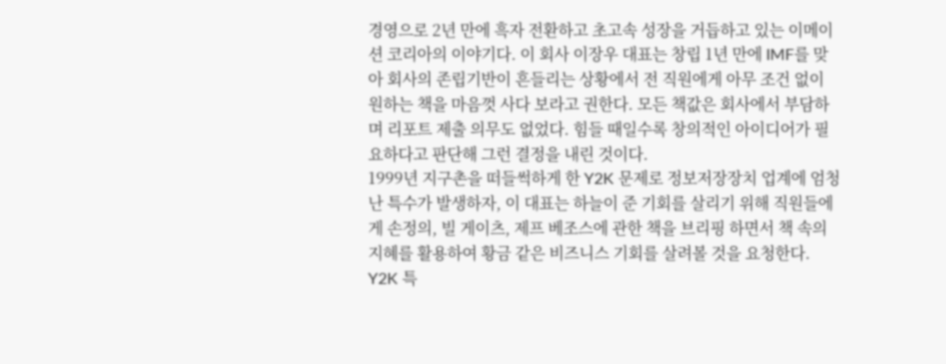경영으로 2년 만에 흑자 전환하고 초고속 성장을 거듭하고 있는 이메이션 코리아의 이야기다. 이 회사 이장우 대표는 창립 1년 만에 IMF를 맞아 회사의 존립기반이 흔들리는 상황에서 전 직원에게 아무 조건 없이 원하는 책을 마음껏 사다 보라고 권한다. 모든 책값은 회사에서 부담하며 리포트 제출 의무도 없었다. 힘들 때일수록 창의적인 아이디어가 필요하다고 판단해 그런 결정을 내린 것이다.
1999년 지구촌을 떠들썩하게 한 Y2K 문제로 정보저장장치 업계에 엄청난 특수가 발생하자, 이 대표는 하늘이 준 기회를 살리기 위해 직원들에게 손정의, 빌 게이츠, 제프 베조스에 관한 책을 브리핑 하면서 책 속의 지혜를 활용하여 황금 같은 비즈니스 기회를 살려볼 것을 요청한다. Y2K 특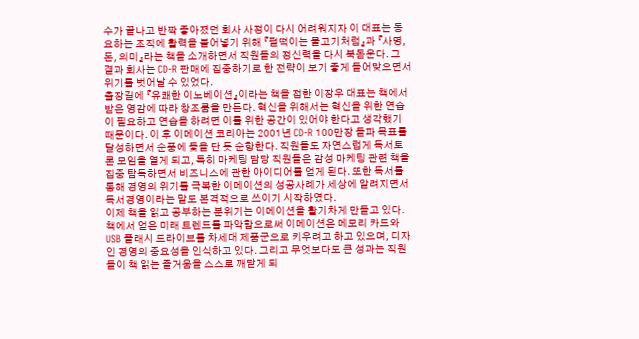수가 끝나고 반짝 좋아졌던 회사 사정이 다시 어려워지자 이 대표는 동요하는 조직에 활력을 불어넣기 위해 『펄떡이는 물고기처럼』과 『사명, 돈, 의미』라는 책을 소개하면서 직원들의 정신력을 다시 북돋운다. 그 결과 회사는 CD-R 판매에 집중하기로 한 전략이 보기 좋게 들어맞으면서 위기를 벗어날 수 있었다.
출장길에 『유쾌한 이노베이션』이라는 책을 접한 이장우 대표는 책에서 받은 영감에 따라 창조룸을 만든다. 혁신을 위해서는 혁신을 위한 연습이 필요하고 연습을 하려면 이를 위한 공간이 있어야 한다고 생각했기 때문이다. 이 후 이메이션 코리아는 2001년 CD-R 100만장 돌파 목표를 달성하면서 순풍에 돛을 단 듯 순항한다. 직원들도 자연스럽게 독서토론 모임을 열게 되고, 특히 마케팅 담당 직원들은 감성 마케팅 관련 책을 집중 탐독하면서 비즈니스에 관한 아이디어를 얻게 된다. 또한 독서를 통해 경영의 위기를 극복한 이메이션의 성공사례가 세상에 알려지면서 독서경영이라는 말도 본격적으로 쓰이기 시작하였다.
이제 책을 읽고 공부하는 분위기는 이메이션을 활기차게 만들고 있다. 책에서 얻은 미래 트렌드를 파악함으로써 이메이션은 메모리 카드와 USB 플래시 드라이브를 차세대 제품군으로 키우려고 하고 있으며, 디자인 경영의 중요성을 인식하고 있다. 그리고 무엇보다도 큰 성과는 직원들이 책 읽는 즐거움을 스스로 깨닫게 되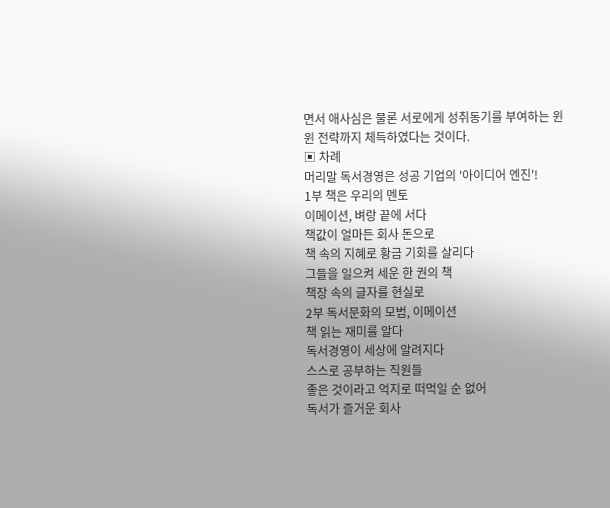면서 애사심은 물론 서로에게 성취동기를 부여하는 윈윈 전략까지 체득하였다는 것이다.
▣ 차례
머리말 독서경영은 성공 기업의 '아이디어 엔진'!
1부 책은 우리의 멘토
이메이션, 벼랑 끝에 서다
책값이 얼마든 회사 돈으로
책 속의 지혜로 황금 기회를 살리다
그들을 일으켜 세운 한 권의 책
책장 속의 글자를 현실로
2부 독서문화의 모범, 이메이션
책 읽는 재미를 알다
독서경영이 세상에 알려지다
스스로 공부하는 직원들
좋은 것이라고 억지로 떠먹일 순 없어
독서가 즐거운 회사